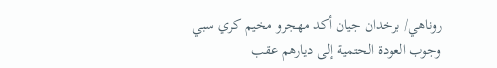روناهي/ برخدان جيان أكد مهجرو مخيم كري سبي وجوب العودة الحتمية إلى ديارهم عقب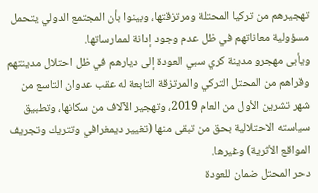تهجيرهم من تركيا المحتلة ومرتزقتها، وبينوا بأن المجتمع الدولي يتحمل مسؤولية معاناتهم في ظل عدم وجود إدانة لممارساتها.
ويأبى مهجرو مدينة كري سبي العودة إلى ديارهم في ظل احتلال مدينتهم وقراهم من المحتل التركي والمرتزقة التابعة له عقب عدوان التاسع من شهر تشرين الأول من العام 2019، وتهجير الآلاف من سكانها، وتطبيق سياسته الاحتلالية بحق من تبقى منها (تغيير ديمغرافي وتتريك وتجريف المواقع الأثرية) وغيرها.
دحر المحتل ضمان للعودة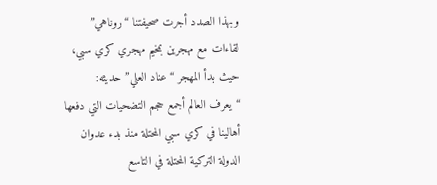وبهذا الصدد أجرت صحيفتنا “روناهي” لقاءات مع مهجرين بمخيم مهجري كري سبي، حيث بدأ المهجر “عناد العلي” حديثه: “يعرف العالم أجمع حجم التضحيات التي دفعها أهالينا في كري سبي المحتلة منذ بدء عدوان الدولة التركية المحتلة في التاسع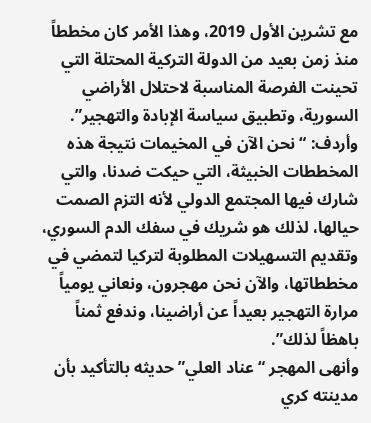مع تشرين الأول 2019، وهذا الأمر كان مخططاً منذ زمن بعيد من الدولة التركية المحتلة التي تحينت الفرصة المناسبة لاحتلال الأراضي السورية، وتطبيق سياسة الإبادة والتهجير”. وأردف: “نحن الآن في المخيمات نتيجة هذه المخططات الخبيثة، التي حيكت ضدنا، والتي شارك فيها المجتمع الدولي لأنه التزم الصمت حيالها، لذلك هو شريك في سفك الدم السوري، وتقديم التسهيلات المطلوبة لتركيا لتمضي في مخططاتها، والآن نحن مهجرون، ونعاني يومياً مرارة التهجير بعيداً عن أراضينا، وندفع ثمناً باهظاً لذلك”.
وأنهى المهجر “عناد العلي” حديثه بالتأكيد بأن مدينته كري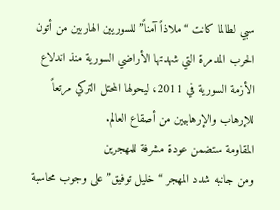سبي لطالما كانت “ملاذاً آمناً” للسوريين الهاربين من أتون الحرب المدمرة التي شهدتها الأراضي السورية منذ اندلاع الأزمة السورية في 2011، ليحولها المحتل التركي مرتعاً للإرهاب والإرهابيين من أصقاع العالم.
المقاومة ستضمن عودة مشرفة للمهجرين
ومن جانبه شدد المهجر “خليل توفيق” على وجوب محاسبة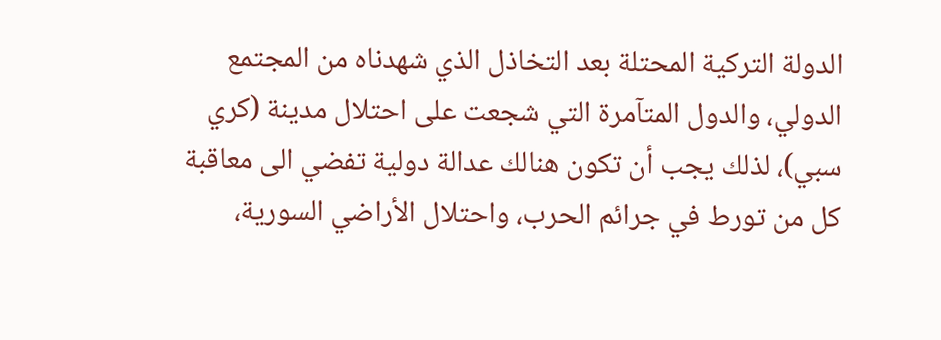الدولة التركية المحتلة بعد التخاذل الذي شهدناه من المجتمع الدولي، والدول المتآمرة التي شجعت على احتلال مدينة (كري سبي)، لذلك يجب أن تكون هنالك عدالة دولية تفضي الى معاقبة كل من تورط في جرائم الحرب، واحتلال الأراضي السورية،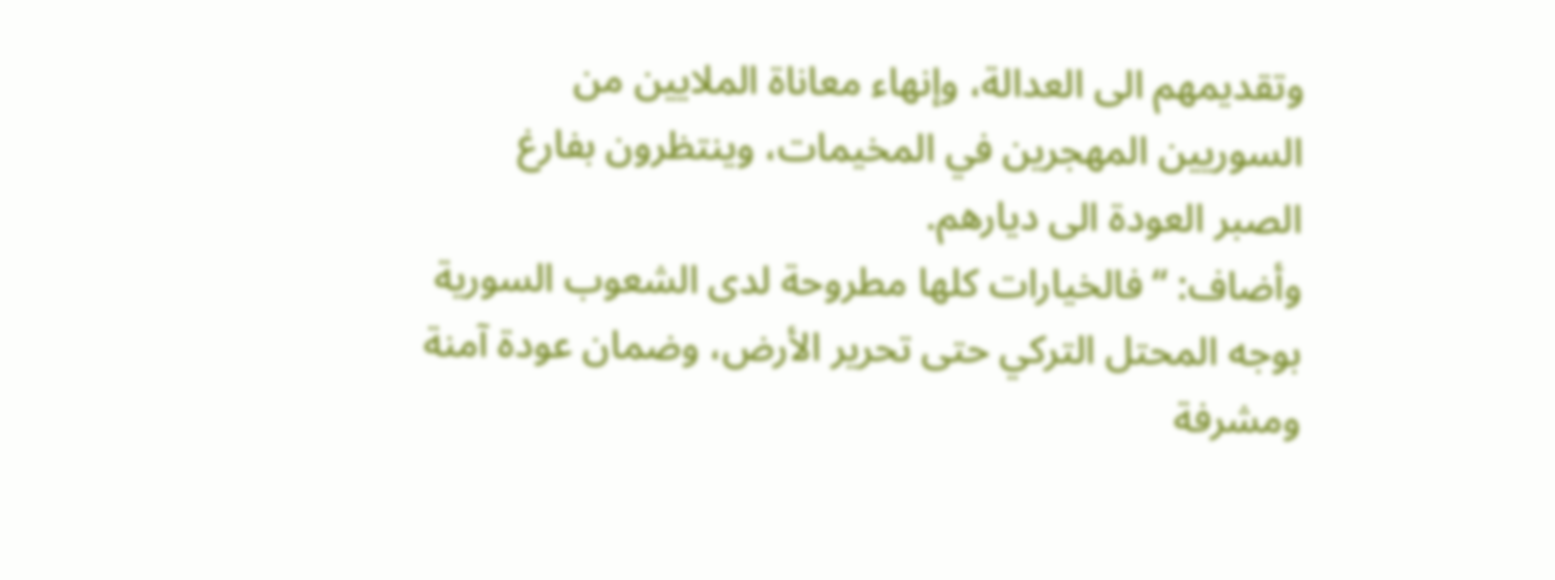وتقديمهم الى العدالة، وإنهاء معاناة الملايين من السوريين المهجرين في المخيمات، وينتظرون بفارغ الصبر العودة الى ديارهم.
وأضاف: “فالخيارات كلها مطروحة لدى الشعوب السورية بوجه المحتل التركي حتى تحرير الأرض، وضمان عودة آمنة ومشرفة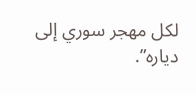لكل مهجر سوري إلى دياره”.